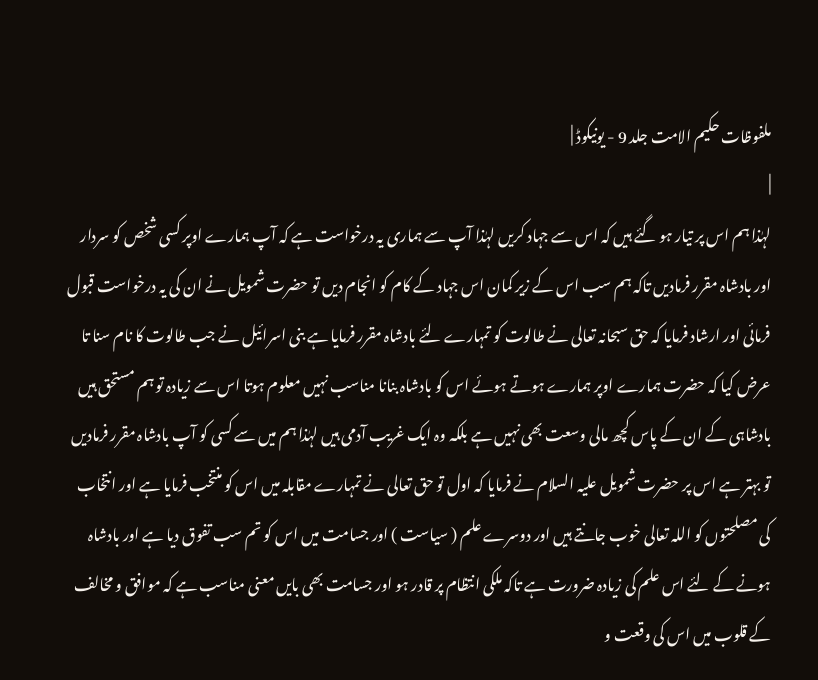ملفوظات حکیم الامت جلد 9 - یونیکوڈ |
|
لہٰذا ہم اس پر تیار ہو گئے ہیں کہ اس سے جہاد کریں لہٰذا آپ سے ہماری یہ درخواست ہے کہ آپ ہمارے اوپر کسی شخص کو سردار اور بادشاہ مقرر فرمادیں تاکہ ہم سب اس کے زیر کمان اس جہاد کے کام کو انجام دیں تو حضرت شمویل نے ان کی یہ درخواست قبول فرمائی اور ارشاد فرمایا کہ حق سبحانہ تعالی نے طالوت کو تمہارے لئے بادشاہ مقرر فرمایا ہے بنی اسرائیل نے جب طالوت کا نام سنا تا عرض کیا کہ حضرت ہمارے اوپر ہمارے ہوتے ہوئے اس کو بادشاہ بنانا مناسب نہیں معلوم ہوتا اس سے زیادہ تو ہم مستحق ہیں بادشاہی کے ان کے پاس کچھ مالی وسعت بھی نہیں ہے بلکہ وہ ایک غریب آدمی ہیں لہٰذا ہم میں سے کسی کو آپ بادشاہ مقرر فرمادیں تو بہتر ہے اس پر حضرت شمویل علیہ السلام نے فرمایا کہ اول تو حق تعالی نے تمہارے مقابلہ میں اس کو منتخب فرمایا ہے اور انتخاب کی مصلحتوں کو اللہ تعالی خوب جانتے ہیں اور دوسرے علم ( سیاست ) اور جسامت میں اس کو تم سب تفوق دیا ہے اور بادشاہ ہونے کے لئے اس علم کی زیادہ ضرورت ہے تاکہ ملکی انتظام پر قادر ہو اور جسامت بھی بایں معنی مناسب ہے کہ موافق و مخالف کے قلوب میں اس کی وقعت و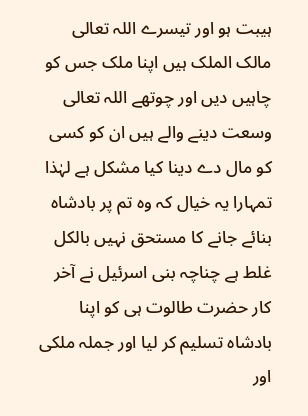ہیبت ہو اور تیسرے اللہ تعالی مالک الملک ہیں اپنا ملک جس کو چاہیں دیں اور چوتھے اللہ تعالی وسعت دینے والے ہیں ان کو کسی کو مال دے دینا کیا مشکل ہے لہٰذا تمہارا یہ خیال کہ وہ تم پر بادشاہ بنائے جانے کا مستحق نہیں بالکل غلط ہے چناچہ بنی اسرئیل نے آخر کار حضرت طالوت ہی کو اپنا بادشاہ تسلیم کر لیا اور جملہ ملکی اور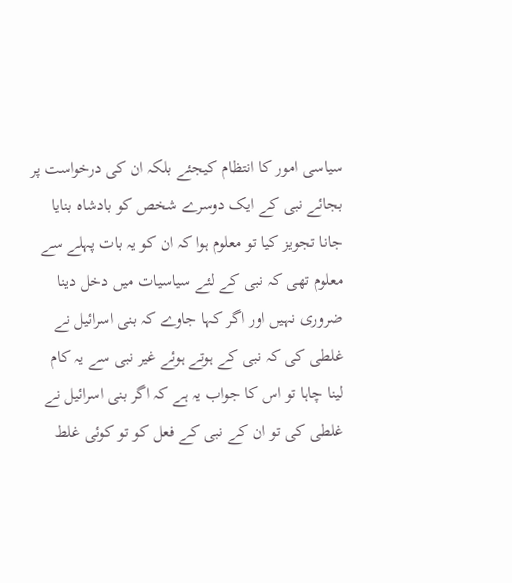سیاسی امور کا انتظام کیجئے بلکہ ان کی درخواست پر بجائے نبی کے ایک دوسرے شخص کو بادشاہ بنایا جانا تجویز کیا تو معلوم ہوا کہ ان کو یہ بات پہلے سے معلوم تھی کہ نبی کے لئے سیاسیات میں دخل دینا ضروری نہیں اور اگر کہا جاوے کہ بنی اسرائیل نے غلطی کی کہ نبی کے ہوتے ہوئے غیر نبی سے یہ کام لینا چاہا تو اس کا جواب یہ ہے کہ اگر بنی اسرائیل نے غلطی کی تو ان کے نبی کے فعل کو تو کوئی غلط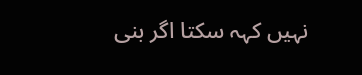نہیں کہہ سکتا اگر بنی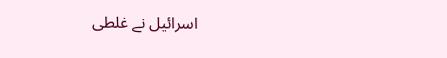اسرائیل نے غلطی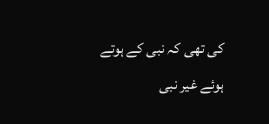کی تھی کہ نبی کے ہوتے ہوئے غیر نبی